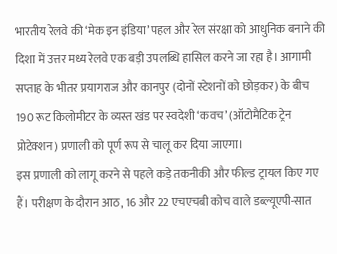भारतीय रेलवे की ‘मेक इन इंडिया’ पहल और रेल संरक्षा को आधुनिक बनाने की दिशा में उत्तर मध्य रेलवे एक बड़ी उपलब्धि हासिल करने जा रहा है। आगामी सप्ताह के भीतर प्रयागराज और कानपुर (दोनों स्टेशनों को छोड़कर) के बीच 190 रूट किलोमीटर के व्यस्त खंड पर स्वदेशी ‘कवच’ (ऑटोमैटिक ट्रेन प्रोटेक्शन) प्रणाली को पूर्ण रूप से चालू कर दिया जाएगा।
इस प्रणाली को लागू करने से पहले कड़े तकनीकी और फील्ड ट्रायल किए गए हैं। परीक्षण के दौरान आठ, 16 और 22 एचएचबी कोच वाले डब्ल्यूएपी-सात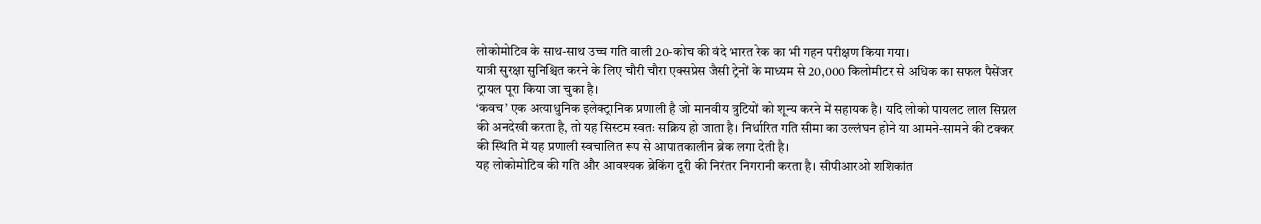लोकोमोटिव के साथ-साथ उच्च गति वाली 20-कोच की वंदे भारत रेक का भी गहन परीक्षण किया गया।
यात्री सुरक्षा सुनिश्चित करने के लिए चौरी चौरा एक्सप्रेस जैसी ट्रेनों के माध्यम से 20,000 किलोमीटर से अधिक का सफल पैसेंजर ट्रायल पूरा किया जा चुका है।
‘कवच’ एक अत्याधुनिक इलेक्ट्रानिक प्रणाली है जो मानवीय त्रुटियों को शून्य करने में सहायक है। यदि लोको पायलट लाल सिग्नल की अनदेखी करता है, तो यह सिस्टम स्वतः सक्रिय हो जाता है। निर्धारित गति सीमा का उल्लंघन होने या आमने-सामने की टक्कर की स्थिति में यह प्रणाली स्वचालित रूप से आपातकालीन ब्रेक लगा देती है।
यह लोकोमोटिव की गति और आवश्यक ब्रेकिंग दूरी की निरंतर निगरानी करता है। सीपीआरओ शशिकांत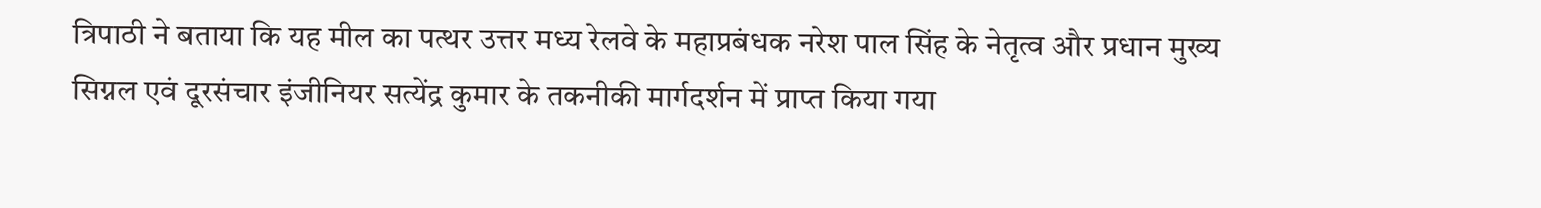त्रिपाठी ने बताया कि यह मील का पत्थर उत्तर मध्य रेलवे के महाप्रबंधक नरेश पाल सिंह के नेतृत्व और प्रधान मुख्य सिग्नल एवं दूरसंचार इंजीनियर सत्येंद्र कुमार के तकनीकी मार्गदर्शन में प्राप्त किया गया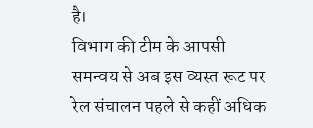है।
विभाग की टीम के आपसी समन्वय से अब इस व्यस्त रूट पर रेल संचालन पहले से कहीं अधिक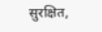सुरक्षित,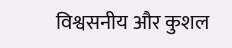विश्वसनीय और कुशल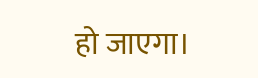हो जाएगा।